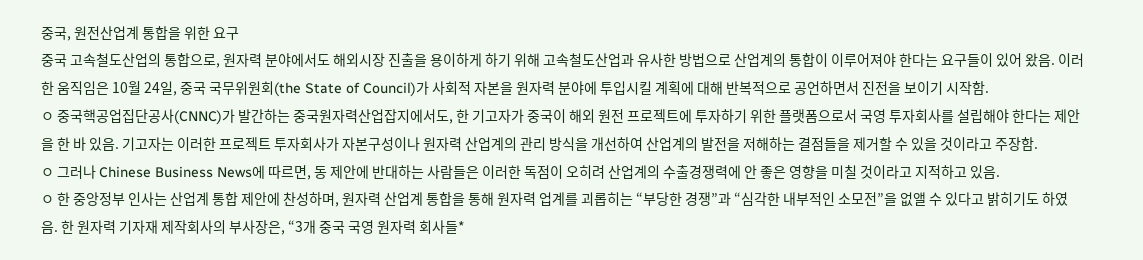중국, 원전산업계 통합을 위한 요구
중국 고속철도산업의 통합으로, 원자력 분야에서도 해외시장 진출을 용이하게 하기 위해 고속철도산업과 유사한 방법으로 산업계의 통합이 이루어져야 한다는 요구들이 있어 왔음. 이러한 움직임은 10월 24일, 중국 국무위원회(the State of Council)가 사회적 자본을 원자력 분야에 투입시킬 계획에 대해 반복적으로 공언하면서 진전을 보이기 시작함.
ㅇ 중국핵공업집단공사(CNNC)가 발간하는 중국원자력산업잡지에서도, 한 기고자가 중국이 해외 원전 프로젝트에 투자하기 위한 플랫폼으로서 국영 투자회사를 설립해야 한다는 제안을 한 바 있음. 기고자는 이러한 프로젝트 투자회사가 자본구성이나 원자력 산업계의 관리 방식을 개선하여 산업계의 발전을 저해하는 결점들을 제거할 수 있을 것이라고 주장함.
ㅇ 그러나 Chinese Business News에 따르면, 동 제안에 반대하는 사람들은 이러한 독점이 오히려 산업계의 수출경쟁력에 안 좋은 영향을 미칠 것이라고 지적하고 있음.
ㅇ 한 중앙정부 인사는 산업계 통합 제안에 찬성하며, 원자력 산업계 통합을 통해 원자력 업계를 괴롭히는 “부당한 경쟁”과 “심각한 내부적인 소모전”을 없앨 수 있다고 밝히기도 하였음. 한 원자력 기자재 제작회사의 부사장은, “3개 중국 국영 원자력 회사들*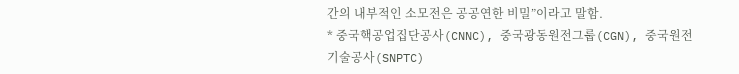간의 내부적인 소모전은 공공연한 비밀”이라고 말함.
* 중국핵공업집단공사(CNNC), 중국광동원전그룹(CGN), 중국원전기술공사(SNPTC)